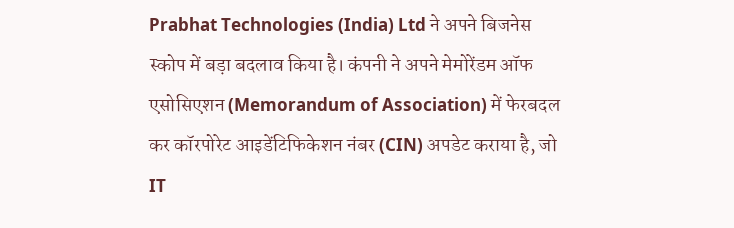Prabhat Technologies (India) Ltd ने अपने बिजनेस स्कोप में बड़ा बदलाव किया है। कंपनी ने अपने मेमोरेंडम ऑफ एसोसिएशन (Memorandum of Association) में फेरबदल कर कॉरपोरेट आइडेंटिफिकेशन नंबर (CIN) अपडेट कराया है, जो IT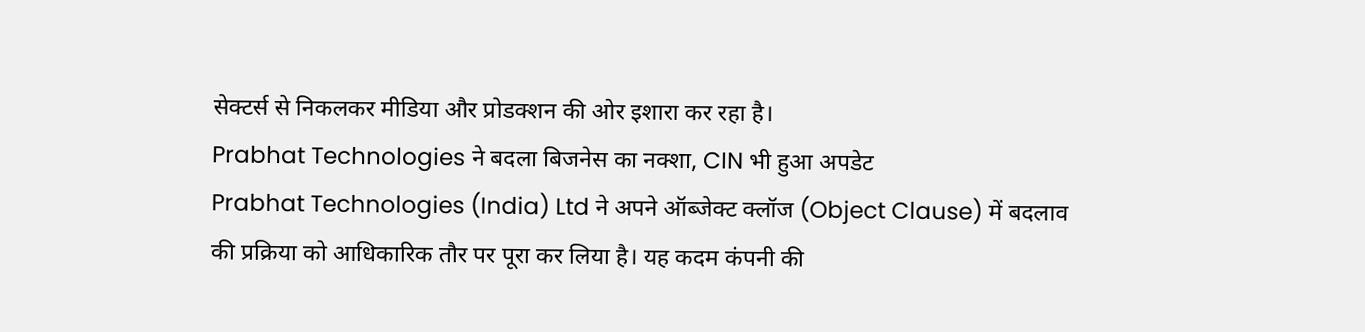सेक्टर्स से निकलकर मीडिया और प्रोडक्शन की ओर इशारा कर रहा है।
Prabhat Technologies ने बदला बिजनेस का नक्शा, CIN भी हुआ अपडेट
Prabhat Technologies (India) Ltd ने अपने ऑब्जेक्ट क्लॉज (Object Clause) में बदलाव की प्रक्रिया को आधिकारिक तौर पर पूरा कर लिया है। यह कदम कंपनी की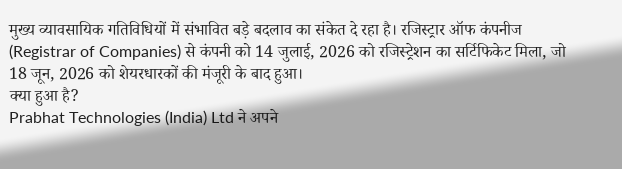मुख्य व्यावसायिक गतिविधियों में संभावित बड़े बदलाव का संकेत दे रहा है। रजिस्ट्रार ऑफ कंपनीज (Registrar of Companies) से कंपनी को 14 जुलाई, 2026 को रजिस्ट्रेशन का सर्टिफिकेट मिला, जो 18 जून, 2026 को शेयरधारकों की मंजूरी के बाद हुआ।
क्या हुआ है?
Prabhat Technologies (India) Ltd ने अपने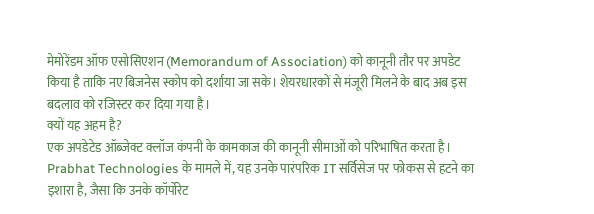मेमोरेंडम ऑफ एसोसिएशन (Memorandum of Association) को कानूनी तौर पर अपडेट किया है ताकि नए बिजनेस स्कोप को दर्शाया जा सके। शेयरधारकों से मंजूरी मिलने के बाद अब इस बदलाव को रजिस्टर कर दिया गया है।
क्यों यह अहम है?
एक अपडेटेड ऑब्जेक्ट क्लॉज कंपनी के कामकाज की कानूनी सीमाओं को परिभाषित करता है। Prabhat Technologies के मामले में, यह उनके पारंपरिक IT सर्विसेज पर फोकस से हटने का इशारा है, जैसा कि उनके कॉर्पोरेट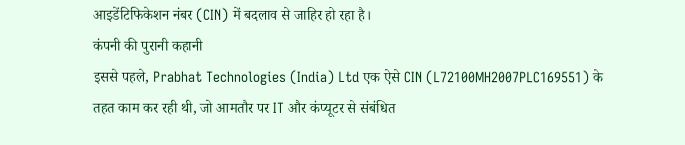आइडेंटिफिकेशन नंबर (CIN) में बदलाव से जाहिर हो रहा है।
कंपनी की पुरानी कहानी
इससे पहले, Prabhat Technologies (India) Ltd एक ऐसे CIN (L72100MH2007PLC169551) के तहत काम कर रही थी, जो आमतौर पर IT और कंप्यूटर से संबंधित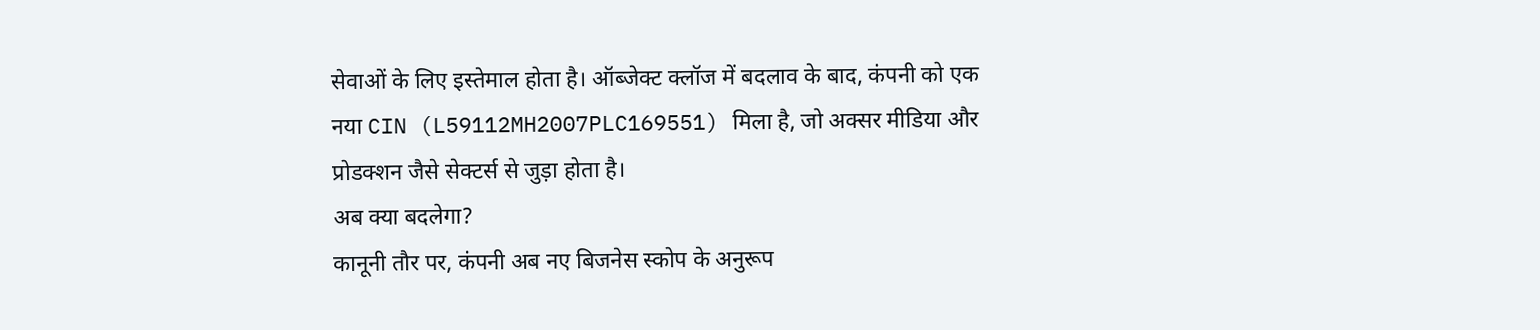सेवाओं के लिए इस्तेमाल होता है। ऑब्जेक्ट क्लॉज में बदलाव के बाद, कंपनी को एक नया CIN (L59112MH2007PLC169551) मिला है, जो अक्सर मीडिया और प्रोडक्शन जैसे सेक्टर्स से जुड़ा होता है।
अब क्या बदलेगा?
कानूनी तौर पर, कंपनी अब नए बिजनेस स्कोप के अनुरूप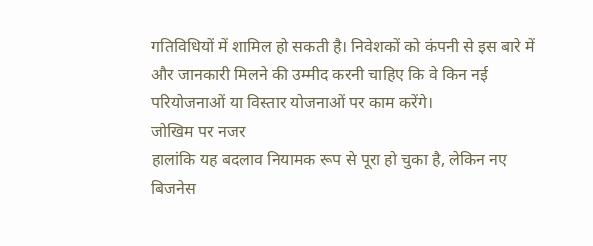गतिविधियों में शामिल हो सकती है। निवेशकों को कंपनी से इस बारे में और जानकारी मिलने की उम्मीद करनी चाहिए कि वे किन नई परियोजनाओं या विस्तार योजनाओं पर काम करेंगे।
जोखिम पर नजर
हालांकि यह बदलाव नियामक रूप से पूरा हो चुका है, लेकिन नए बिजनेस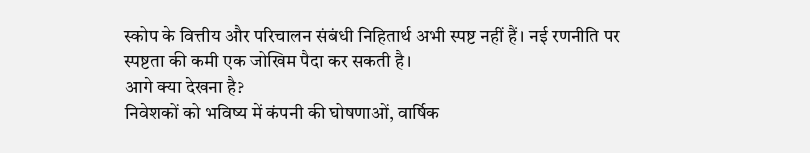स्कोप के वित्तीय और परिचालन संबंधी निहितार्थ अभी स्पष्ट नहीं हैं। नई रणनीति पर स्पष्टता की कमी एक जोखिम पैदा कर सकती है।
आगे क्या देखना है?
निवेशकों को भविष्य में कंपनी की घोषणाओं, वार्षिक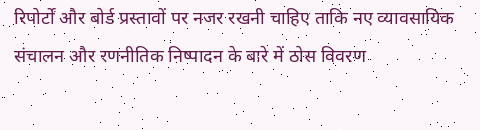रिपोर्टों और बोर्ड प्रस्तावों पर नजर रखनी चाहिए ताकि नए व्यावसायिक संचालन और रणनीतिक निष्पादन के बारे में ठोस विवरण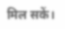मिल सकें।